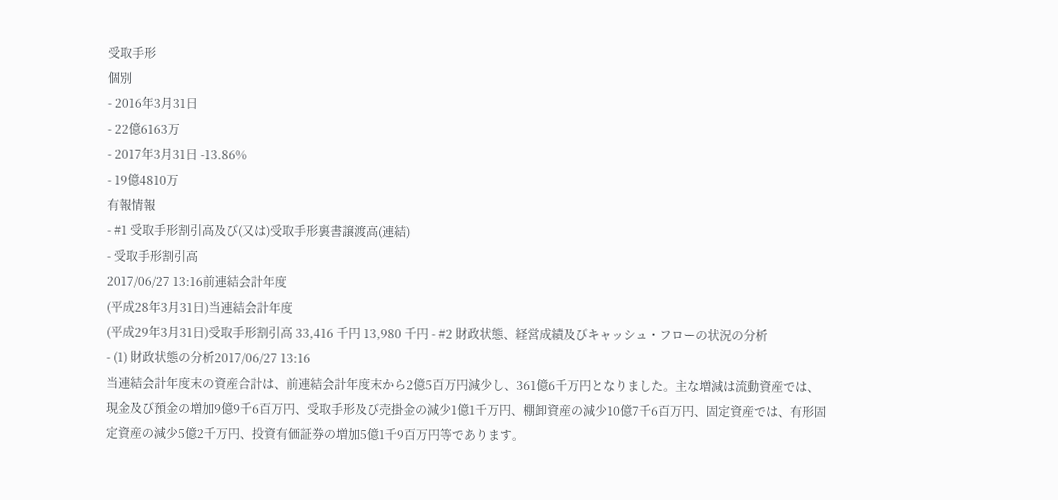受取手形
個別
- 2016年3月31日
- 22億6163万
- 2017年3月31日 -13.86%
- 19億4810万
有報情報
- #1 受取手形割引高及び(又は)受取手形裏書譲渡高(連結)
- 受取手形割引高
2017/06/27 13:16前連結会計年度
(平成28年3月31日)当連結会計年度
(平成29年3月31日)受取手形割引高 33,416 千円 13,980 千円 - #2 財政状態、経営成績及びキャッシュ・フローの状況の分析
- (1) 財政状態の分析2017/06/27 13:16
当連結会計年度末の資産合計は、前連結会計年度末から2億5百万円減少し、361億6千万円となりました。主な増減は流動資産では、現金及び預金の増加9億9千6百万円、受取手形及び売掛金の減少1億1千万円、棚卸資産の減少10億7千6百万円、固定資産では、有形固定資産の減少5億2千万円、投資有価証券の増加5億1千9百万円等であります。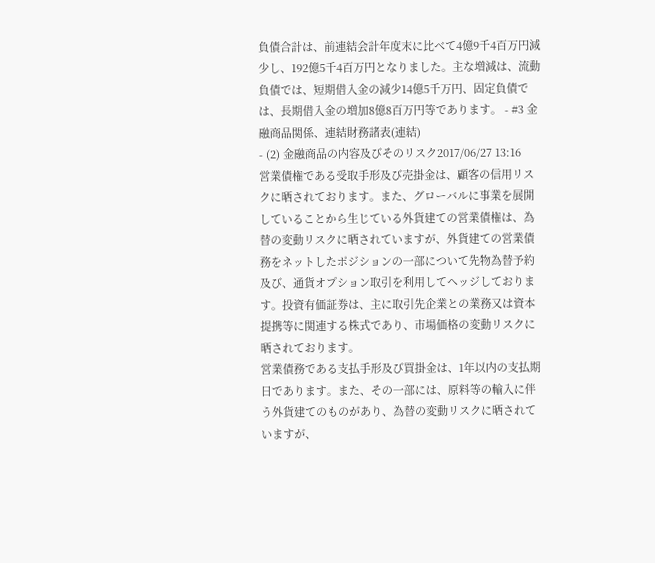負債合計は、前連結会計年度末に比べて4億9千4百万円減少し、192億5千4百万円となりました。主な増減は、流動負債では、短期借入金の減少14億5千万円、固定負債では、長期借入金の増加8億8百万円等であります。 - #3 金融商品関係、連結財務諸表(連結)
- (2) 金融商品の内容及びそのリスク2017/06/27 13:16
営業債権である受取手形及び売掛金は、顧客の信用リスクに晒されております。また、グローバルに事業を展開していることから生じている外貨建ての営業債権は、為替の変動リスクに晒されていますが、外貨建ての営業債務をネットしたポジションの一部について先物為替予約及び、通貨オプション取引を利用してヘッジしております。投資有価証券は、主に取引先企業との業務又は資本提携等に関連する株式であり、市場価格の変動リスクに晒されております。
営業債務である支払手形及び買掛金は、1年以内の支払期日であります。また、その一部には、原料等の輸入に伴う外貨建てのものがあり、為替の変動リスクに晒されていますが、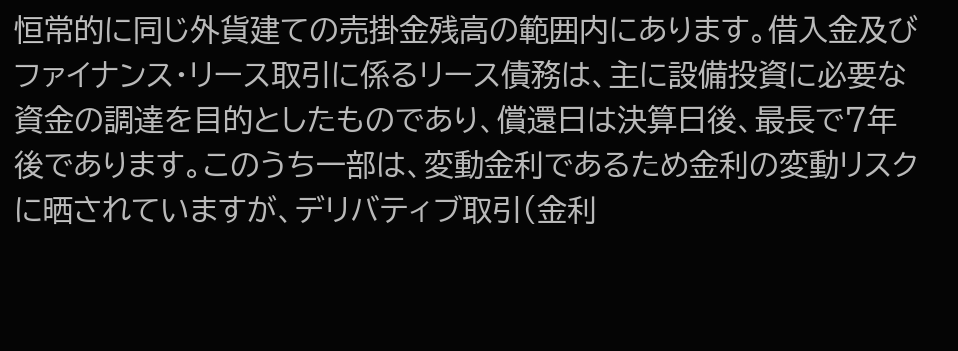恒常的に同じ外貨建ての売掛金残高の範囲内にあります。借入金及びファイナンス・リース取引に係るリース債務は、主に設備投資に必要な資金の調達を目的としたものであり、償還日は決算日後、最長で7年後であります。このうち一部は、変動金利であるため金利の変動リスクに晒されていますが、デリバティブ取引(金利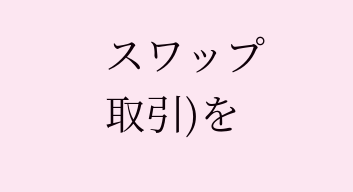スワップ取引)を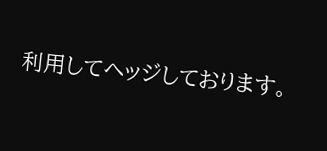利用してヘッジしております。